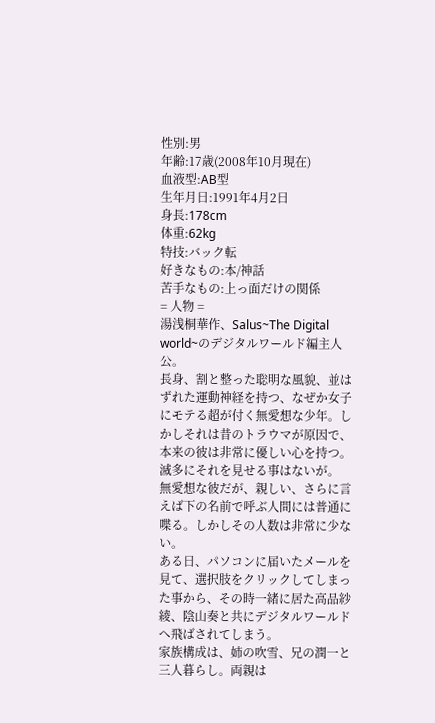性別:男
年齢:17歳(2008年10月現在)
血液型:AB型
生年月日:1991年4月2日
身長:178cm
体重:62kg
特技:バック転
好きなもの:本/神話
苦手なもの:上っ面だけの関係
= 人物 =
湯浅桐華作、Salus~The Digital world~のデジタルワールド編主人公。
長身、割と整った聡明な風貌、並はずれた運動神経を持つ、なぜか女子にモテる超が付く無愛想な少年。しかしそれは昔のトラウマが原因で、本来の彼は非常に優しい心を持つ。滅多にそれを見せる事はないが。
無愛想な彼だが、親しい、さらに言えば下の名前で呼ぶ人間には普通に喋る。しかしその人数は非常に少ない。
ある日、パソコンに届いたメールを見て、選択肢をクリックしてしまった事から、その時一緒に居た高品紗綾、陰山奏と共にデジタルワールドへ飛ばされてしまう。
家族構成は、姉の吹雪、兄の潤一と三人暮らし。両親は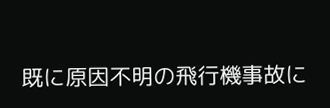既に原因不明の飛行機事故に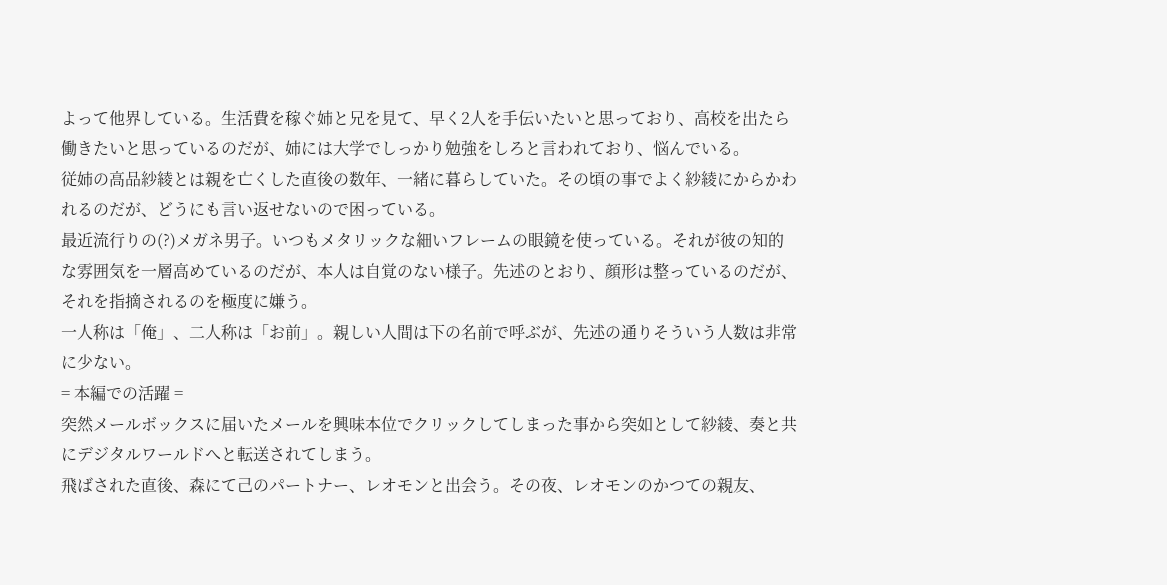よって他界している。生活費を稼ぐ姉と兄を見て、早く2人を手伝いたいと思っており、高校を出たら働きたいと思っているのだが、姉には大学でしっかり勉強をしろと言われており、悩んでいる。
従姉の高品紗綾とは親を亡くした直後の数年、一緒に暮らしていた。その頃の事でよく紗綾にからかわれるのだが、どうにも言い返せないので困っている。
最近流行りの(?)メガネ男子。いつもメタリックな細いフレームの眼鏡を使っている。それが彼の知的な雰囲気を一層高めているのだが、本人は自覚のない様子。先述のとおり、顔形は整っているのだが、それを指摘されるのを極度に嫌う。
一人称は「俺」、二人称は「お前」。親しい人間は下の名前で呼ぶが、先述の通りそういう人数は非常に少ない。
= 本編での活躍 =
突然メールボックスに届いたメールを興味本位でクリックしてしまった事から突如として紗綾、奏と共にデジタルワールドへと転送されてしまう。
飛ばされた直後、森にて己のパートナー、レオモンと出会う。その夜、レオモンのかつての親友、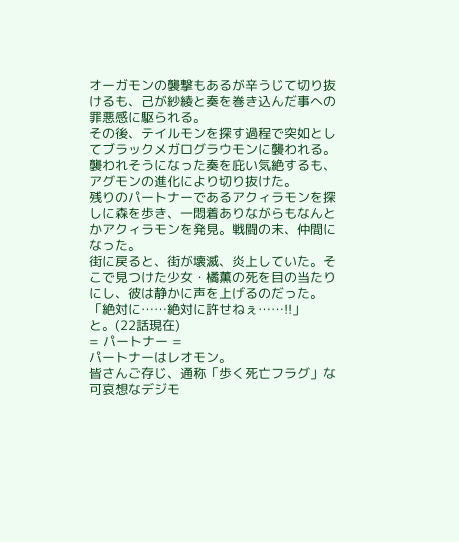オーガモンの襲撃もあるが辛うじて切り抜けるも、己が紗綾と奏を巻き込んだ事への罪悪感に駆られる。
その後、テイルモンを探す過程で突如としてブラックメガログラウモンに襲われる。襲われそうになった奏を庇い気絶するも、アグモンの進化により切り抜けた。
残りのパートナーであるアクィラモンを探しに森を歩き、一悶着ありながらもなんとかアクィラモンを発見。戦闘の末、仲間になった。
街に戻ると、街が壊滅、炎上していた。そこで見つけた少女・橘薫の死を目の当たりにし、彼は静かに声を上げるのだった。
「絶対に……絶対に許せねぇ……!!」
と。(22話現在)
= パートナー =
パートナーはレオモン。
皆さんご存じ、通称「歩く死亡フラグ」な可哀想なデジモ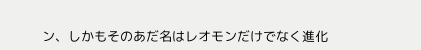ン、しかもそのあだ名はレオモンだけでなく進化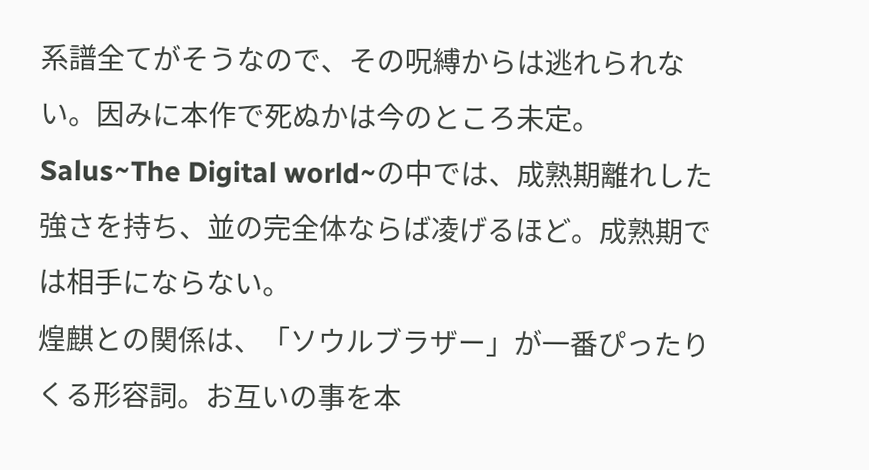系譜全てがそうなので、その呪縛からは逃れられない。因みに本作で死ぬかは今のところ未定。
Salus~The Digital world~の中では、成熟期離れした強さを持ち、並の完全体ならば凌げるほど。成熟期では相手にならない。
煌麒との関係は、「ソウルブラザー」が一番ぴったりくる形容詞。お互いの事を本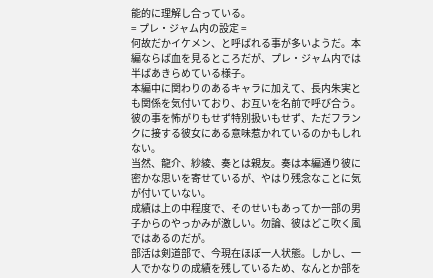能的に理解し合っている。
= プレ・ジャム内の設定 =
何故だかイケメン、と呼ばれる事が多いようだ。本編ならば血を見るところだが、プレ・ジャム内では半ばあきらめている様子。
本編中に関わりのあるキャラに加えて、長内朱実とも関係を気付いており、お互いを名前で呼び合う。彼の事を怖がりもせず特別扱いもせず、ただフランクに接する彼女にある意味惹かれているのかもしれない。
当然、龍介、紗綾、奏とは親友。奏は本編通り彼に密かな思いを寄せているが、やはり残念なことに気が付いていない。
成績は上の中程度で、そのせいもあってか一部の男子からのやっかみが激しい。勿論、彼はどこ吹く風ではあるのだが。
部活は剣道部で、今現在ほぼ一人状態。しかし、一人でかなりの成績を残しているため、なんとか部を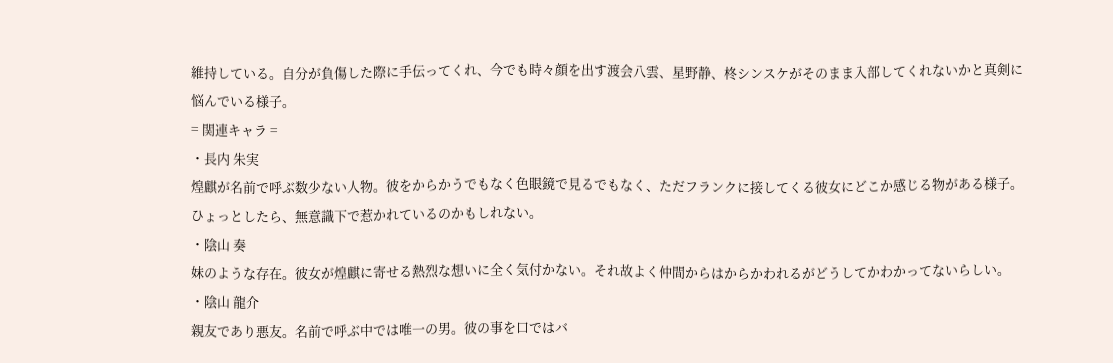維持している。自分が負傷した際に手伝ってくれ、今でも時々顔を出す渡会八雲、星野静、柊シンスケがそのまま入部してくれないかと真剣に悩んでいる様子。
= 関連キャラ =
・長内 朱実
煌麒が名前で呼ぶ数少ない人物。彼をからかうでもなく色眼鏡で見るでもなく、ただフランクに接してくる彼女にどこか感じる物がある様子。ひょっとしたら、無意識下で惹かれているのかもしれない。
・陰山 奏
妹のような存在。彼女が煌麒に寄せる熱烈な想いに全く気付かない。それ故よく仲間からはからかわれるがどうしてかわかってないらしい。
・陰山 龍介
親友であり悪友。名前で呼ぶ中では唯一の男。彼の事を口ではバ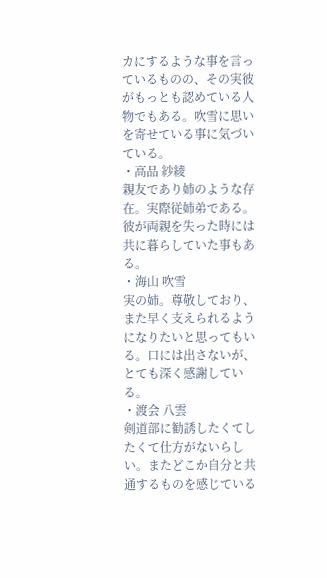カにするような事を言っているものの、その実彼がもっとも認めている人物でもある。吹雪に思いを寄せている事に気づいている。
・高品 紗綾
親友であり姉のような存在。実際従姉弟である。彼が両親を失った時には共に暮らしていた事もある。
・海山 吹雪
実の姉。尊敬しており、また早く支えられるようになりたいと思ってもいる。口には出さないが、とても深く感謝している。
・渡会 八雲
剣道部に勧誘したくてしたくて仕方がないらしい。またどこか自分と共通するものを感じている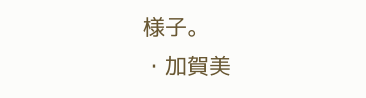様子。
・加賀美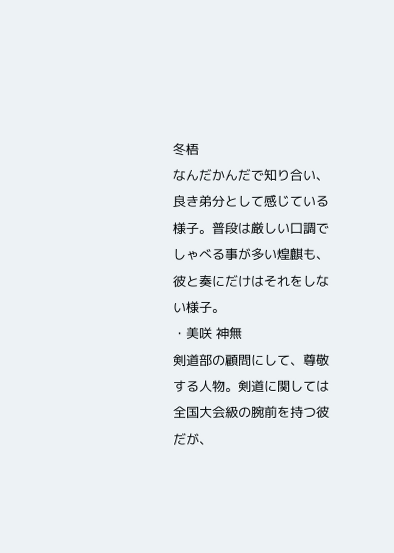冬梧
なんだかんだで知り合い、良き弟分として感じている様子。普段は厳しい口調でしゃべる事が多い煌麒も、彼と奏にだけはそれをしない様子。
・美咲 神無
剣道部の顧問にして、尊敬する人物。剣道に関しては全国大会級の腕前を持つ彼だが、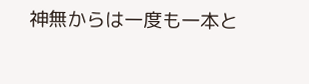神無からは一度も一本と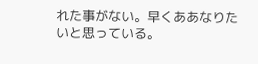れた事がない。早くああなりたいと思っている。